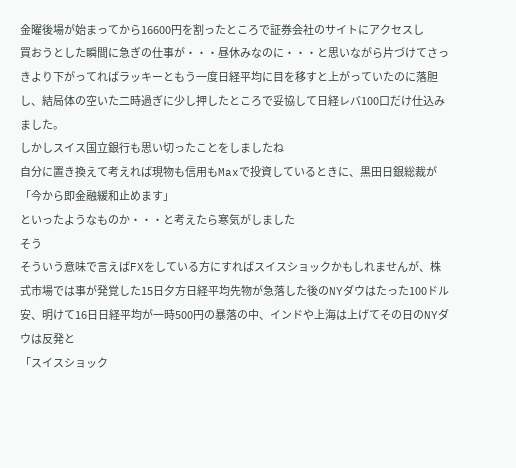金曜後場が始まってから16600円を割ったところで証券会社のサイトにアクセスし
買おうとした瞬間に急ぎの仕事が・・・昼休みなのに・・・と思いながら片づけてさっきより下がってればラッキーともう一度日経平均に目を移すと上がっていたのに落胆し、結局体の空いた二時過ぎに少し押したところで妥協して日経レバ100口だけ仕込みました。
しかしスイス国立銀行も思い切ったことをしましたね
自分に置き換えて考えれば現物も信用もMaxで投資しているときに、黒田日銀総裁が
「今から即金融緩和止めます」
といったようなものか・・・と考えたら寒気がしました
そう
そういう意味で言えばFXをしている方にすればスイスショックかもしれませんが、株式市場では事が発覚した15日夕方日経平均先物が急落した後のNYダウはたった100ドル安、明けて16日日経平均が一時500円の暴落の中、インドや上海は上げてその日のNYダウは反発と
「スイスショック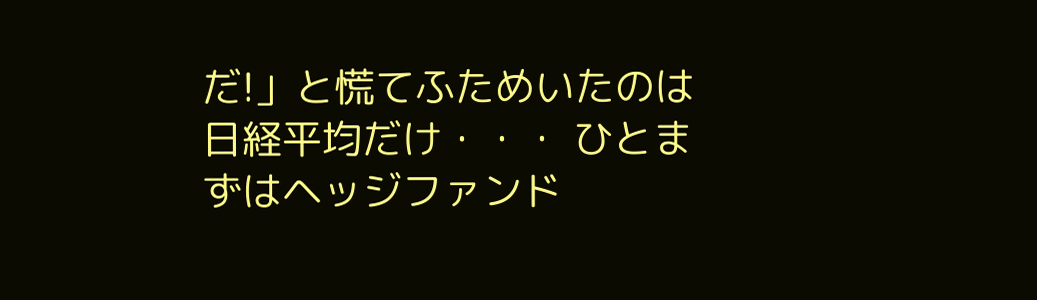だ!」と慌てふためいたのは日経平均だけ・・・ ひとまずはヘッジファンド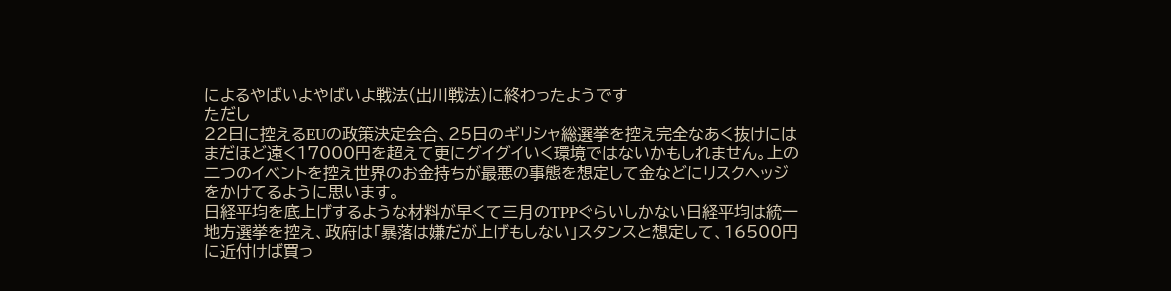によるやばいよやばいよ戦法(出川戦法)に終わったようです
ただし
22日に控えるEUの政策決定会合、25日のギリシャ総選挙を控え完全なあく抜けにはまだほど遠く17000円を超えて更にグイグイいく環境ではないかもしれません。上の二つのイベントを控え世界のお金持ちが最悪の事態を想定して金などにリスクヘッジをかけてるように思います。
日経平均を底上げするような材料が早くて三月のTPPぐらいしかない日経平均は統一地方選挙を控え、政府は「暴落は嫌だが上げもしない」スタンスと想定して、16500円に近付けば買っ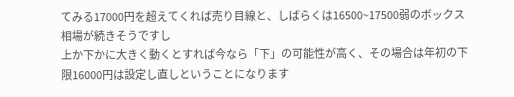てみる17000円を超えてくれば売り目線と、しばらくは16500~17500弱のボックス相場が続きそうですし
上か下かに大きく動くとすれば今なら「下」の可能性が高く、その場合は年初の下限16000円は設定し直しということになります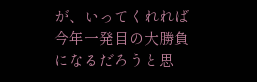が、いってくれれば今年一発目の大勝負になるだろうと思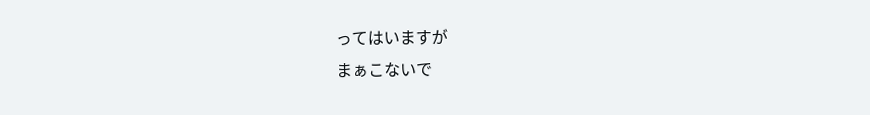ってはいますが
まぁこないで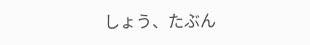しょう、たぶん